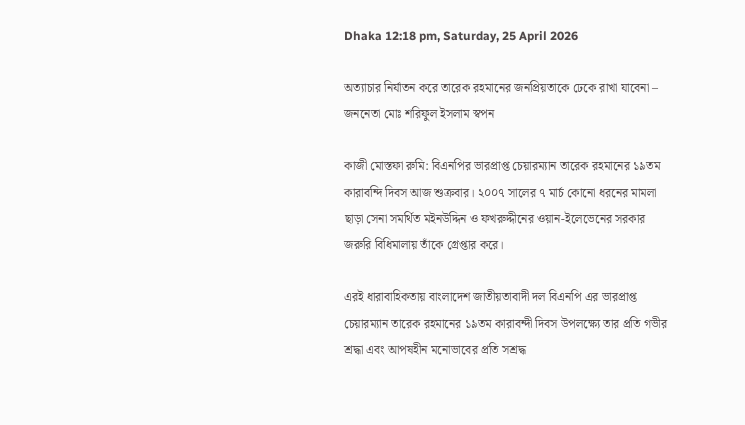Dhaka 12:18 pm, Saturday, 25 April 2026

অত্যাচার নির্যাতন করে তারেক রহমানের জনপ্রিয়তাকে ঢেকে রাখা যাবেনা – জননেতা মোঃ শরিফুল ইসলাম স্বপন

কাজী মোস্তফা রুমি: বিএনপির ভারপ্রাপ্ত চেয়ারম্যান তারেক রহমানের ১৯তম কারাবন্দি দিবস আজ শুক্রবার। ২০০৭ সালের ৭ মার্চ কোনো ধরনের মামলা ছাড়া সেনা সমর্থিত মইনউদ্দিন ও ফখরুদ্দীনের ওয়ান-ইলেভেনের সরকার জরুরি বিধিমালায় তাঁকে গ্রেপ্তার করে।

এরই ধারাবাহিকতায় বাংলাদেশ জাতীয়তাবাদী দল বিএনপি এর ভারপ্রাপ্ত চেয়ারম্যান তারেক রহমানের ১৯তম কারাবন্দী দিবস উপলক্ষ‍্যে তার প্রতি গভীর শ্রদ্ধা এবং আপষহীন মনোভাবের প্রতি সশ্রদ্ধ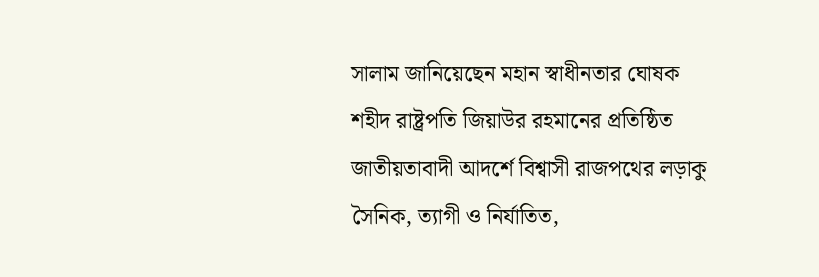সালাম জানিয়েছেন মহান স্বাধীনতার ঘোষক শহীদ রাষ্ট্রপতি জিয়াউর রহমানের প্রতিষ্ঠিত জাতীয়তাবাদী আদর্শে বিশ্বাসী রাজপথের লড়াকু সৈনিক, ত্যাগী ও নির্যাতিত,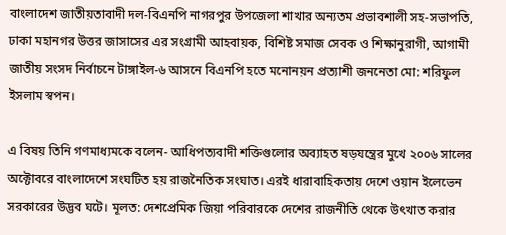বাংলাদেশ জাতীয়তাবাদী দল-বিএনপি নাগরপুর উপজেলা শাখার অন্যতম প্রভাবশালী সহ-সভাপতি, ঢাকা মহানগর উত্তর জাসাসের এর সংগ্রামী আহবায়ক, বিশিষ্ট সমাজ সেবক ও শিক্ষানুরাগী, আগামী জাতীয় সংসদ নির্বাচনে টাঙ্গাইল-৬ আসনে বিএনপি হতে মনোনয়ন প্রত্যাশী জননেতা মো: শরিফুল ইসলাম স্বপন।

এ বিষয় তিনি গণমাধ্যমকে বলেন- আধিপত্যবাদী শক্তিগুলোর অব্যাহত ষড়যন্ত্রের মুখে ২০০৬ সালের অক্টোবরে বাংলাদেশে সংঘটিত হয় রাজনৈতিক সংঘাত। এরই ধারাবাহিকতায় দেশে ওয়ান ইলেভেন সরকারের উদ্ভব ঘটে। মূলত: দেশপ্রেমিক জিয়া পরিবারকে দেশের রাজনীতি থেকে উৎখাত করার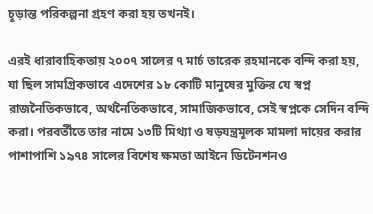চূড়ান্ত পরিকল্পনা গ্রহণ করা হয় তখনই।

এরই ধারাবাহিকতায় ২০০৭ সালের ৭ মার্চ তারেক রহমানকে বন্দি করা হয়, যা ছিল সামগ্রিকভাবে এদেশের ১৮ কোটি মানুষের মুক্তির যে স্বপ্ন রাজনৈতিকভাবে, অর্থনৈতিকভাবে, সামাজিকভাবে, সেই স্বপ্নকে সেদিন বন্দি করা। পরবর্তীতে তার নামে ১৩টি মিথ্যা ও ষড়যন্ত্রমূলক মামলা দায়ের করার পাশাপাশি ১৯৭৪ সালের বিশেষ ক্ষমতা আইনে ডিটেনশনও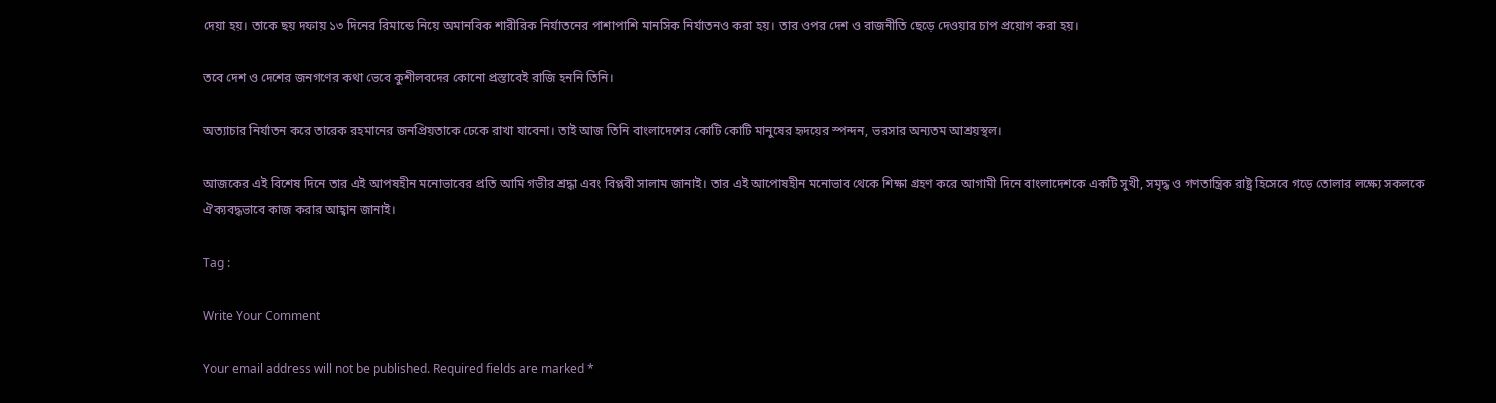দেয়া হয়। তাকে ছয় দফায় ১৩ দিনের রিমান্ডে নিয়ে অমানবিক শারীরিক নির্যাতনের পাশাপাশি মানসিক নির্যাতনও করা হয়। তার ওপর দেশ ও রাজনীতি ছেড়ে দেওয়ার চাপ প্রয়োগ করা হয়।

তবে দেশ ও দেশের জনগণের কথা ভেবে কুশীলবদের কোনো প্রস্তাবেই রাজি হননি তিনি।

অত্যাচার নির্যাতন করে তারেক রহমানের জনপ্রিয়তাকে ঢেকে রাখা যাবেনা। তাই আজ তিনি বাংলাদেশের কোটি কোটি মানুষের হৃদয়ের স্পন্দন, ভরসার অন্যতম আশ্রয়স্থল।

আজকের এই বিশেষ দিনে তার এই আপষহীন মনোভাবের প্রতি আমি গভীর শ্রদ্ধা এবং বিপ্লবী সালাম জানাই। তার এই আপোষহীন মনোভাব থেকে শিক্ষা গ্রহণ করে আগামী দিনে বাংলাদেশকে একটি সুখী, সমৃদ্ধ ও গণতান্ত্রিক রাষ্ট্র হিসেবে গড়ে তোলার লক্ষ্যে সকলকে ঐক্যবদ্ধভাবে কাজ করার আহ্বান জানাই।

Tag :

Write Your Comment

Your email address will not be published. Required fields are marked *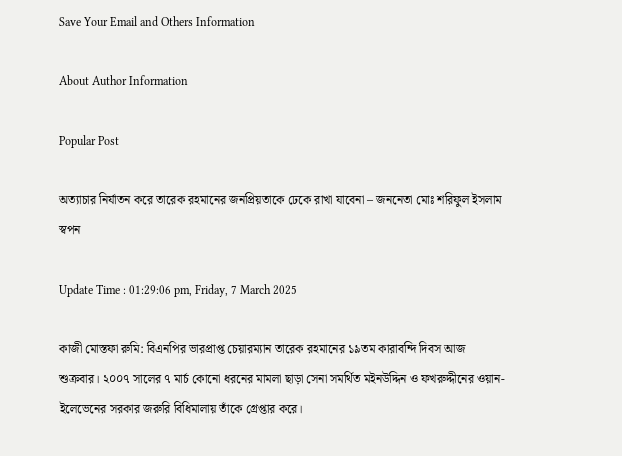Save Your Email and Others Information

About Author Information

Popular Post

অত্যাচার নির্যাতন করে তারেক রহমানের জনপ্রিয়তাকে ঢেকে রাখা যাবেনা – জননেতা মোঃ শরিফুল ইসলাম স্বপন

Update Time : 01:29:06 pm, Friday, 7 March 2025

কাজী মোস্তফা রুমি: বিএনপির ভারপ্রাপ্ত চেয়ারম্যান তারেক রহমানের ১৯তম কারাবন্দি দিবস আজ শুক্রবার। ২০০৭ সালের ৭ মার্চ কোনো ধরনের মামলা ছাড়া সেনা সমর্থিত মইনউদ্দিন ও ফখরুদ্দীনের ওয়ান-ইলেভেনের সরকার জরুরি বিধিমালায় তাঁকে গ্রেপ্তার করে।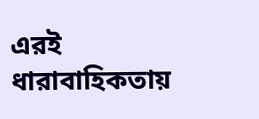এরই ধারাবাহিকতায়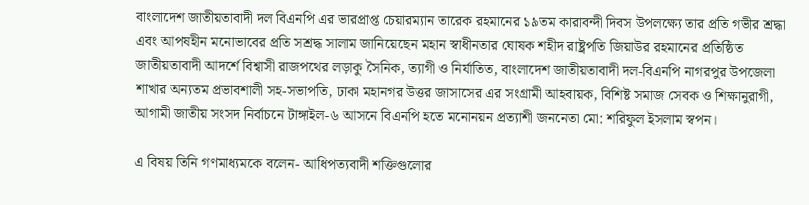বাংলাদেশ জাতীয়তাবাদী দল বিএনপি এর ভারপ্রাপ্ত চেয়ারম্যান তারেক রহমানের ১৯তম কারাবন্দী দিবস উপলক্ষ‍্যে তার প্রতি গভীর শ্রদ্ধা এবং আপষহীন মনোভাবের প্রতি সশ্রদ্ধ সালাম জানিয়েছেন মহান স্বাধীনতার ঘোষক শহীদ রাষ্ট্রপতি জিয়াউর রহমানের প্রতিষ্ঠিত জাতীয়তাবাদী আদর্শে বিশ্বাসী রাজপথের লড়াকু সৈনিক, ত্যাগী ও নির্যাতিত, বাংলাদেশ জাতীয়তাবাদী দল-বিএনপি নাগরপুর উপজেলা শাখার অন্যতম প্রভাবশালী সহ-সভাপতি, ঢাকা মহানগর উত্তর জাসাসের এর সংগ্রামী আহবায়ক, বিশিষ্ট সমাজ সেবক ও শিক্ষানুরাগী, আগামী জাতীয় সংসদ নির্বাচনে টাঙ্গাইল-৬ আসনে বিএনপি হতে মনোনয়ন প্রত্যাশী জননেতা মো: শরিফুল ইসলাম স্বপন।

এ বিষয় তিনি গণমাধ্যমকে বলেন- আধিপত্যবাদী শক্তিগুলোর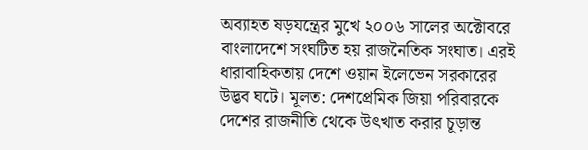অব্যাহত ষড়যন্ত্রের মুখে ২০০৬ সালের অক্টোবরে বাংলাদেশে সংঘটিত হয় রাজনৈতিক সংঘাত। এরই ধারাবাহিকতায় দেশে ওয়ান ইলেভেন সরকারের উদ্ভব ঘটে। মূলত: দেশপ্রেমিক জিয়া পরিবারকে দেশের রাজনীতি থেকে উৎখাত করার চূড়ান্ত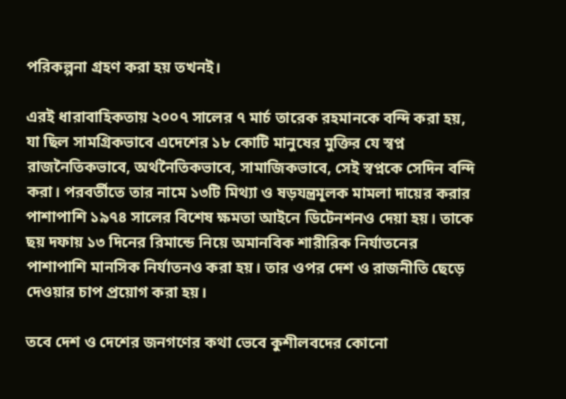পরিকল্পনা গ্রহণ করা হয় তখনই।

এরই ধারাবাহিকতায় ২০০৭ সালের ৭ মার্চ তারেক রহমানকে বন্দি করা হয়, যা ছিল সামগ্রিকভাবে এদেশের ১৮ কোটি মানুষের মুক্তির যে স্বপ্ন রাজনৈতিকভাবে, অর্থনৈতিকভাবে, সামাজিকভাবে, সেই স্বপ্নকে সেদিন বন্দি করা। পরবর্তীতে তার নামে ১৩টি মিথ্যা ও ষড়যন্ত্রমূলক মামলা দায়ের করার পাশাপাশি ১৯৭৪ সালের বিশেষ ক্ষমতা আইনে ডিটেনশনও দেয়া হয়। তাকে ছয় দফায় ১৩ দিনের রিমান্ডে নিয়ে অমানবিক শারীরিক নির্যাতনের পাশাপাশি মানসিক নির্যাতনও করা হয়। তার ওপর দেশ ও রাজনীতি ছেড়ে দেওয়ার চাপ প্রয়োগ করা হয়।

তবে দেশ ও দেশের জনগণের কথা ভেবে কুশীলবদের কোনো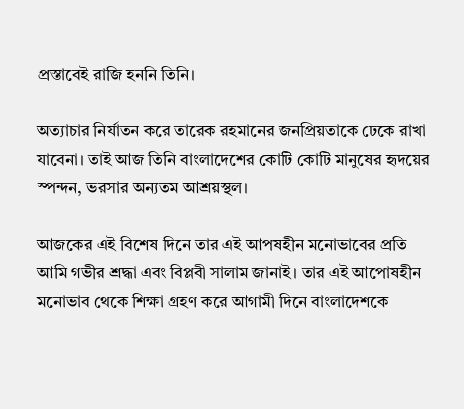প্রস্তাবেই রাজি হননি তিনি।

অত্যাচার নির্যাতন করে তারেক রহমানের জনপ্রিয়তাকে ঢেকে রাখা যাবেনা। তাই আজ তিনি বাংলাদেশের কোটি কোটি মানুষের হৃদয়ের স্পন্দন, ভরসার অন্যতম আশ্রয়স্থল।

আজকের এই বিশেষ দিনে তার এই আপষহীন মনোভাবের প্রতি আমি গভীর শ্রদ্ধা এবং বিপ্লবী সালাম জানাই। তার এই আপোষহীন মনোভাব থেকে শিক্ষা গ্রহণ করে আগামী দিনে বাংলাদেশকে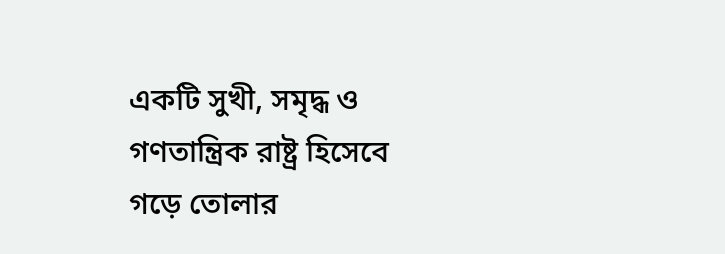একটি সুখী, সমৃদ্ধ ও গণতান্ত্রিক রাষ্ট্র হিসেবে গড়ে তোলার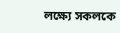লক্ষ্যে সকলকে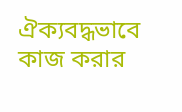ঐক্যবদ্ধভাবে কাজ করার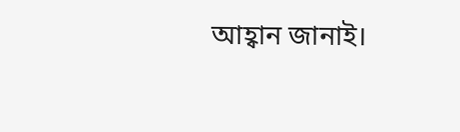আহ্বান জানাই।